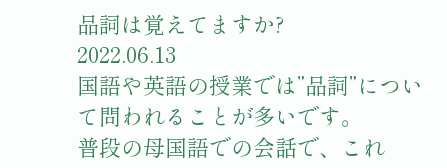品詞は覚えてますか?
2022.06.13
国語や英語の授業では”品詞”について問われることが多いです。
普段の母国語での会話で、これ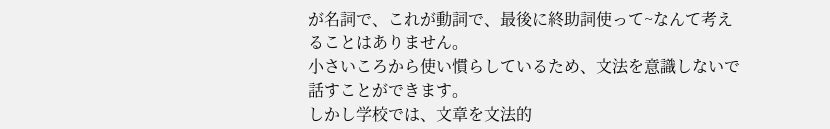が名詞で、これが動詞で、最後に終助詞使って~なんて考えることはありません。
小さいころから使い慣らしているため、文法を意識しないで話すことができます。
しかし学校では、文章を文法的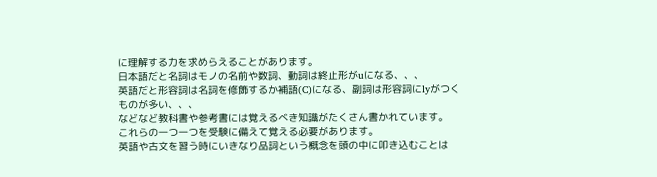に理解する力を求めらえることがあります。
日本語だと名詞はモノの名前や数詞、動詞は終止形がuになる、、、
英語だと形容詞は名詞を修飾するか補語(C)になる、副詞は形容詞にlyがつくものが多い、、、
などなど教科書や参考書には覚えるべき知識がたくさん書かれています。
これらの一つ一つを受験に備えて覚える必要があります。
英語や古文を習う時にいきなり品詞という概念を頭の中に叩き込むことは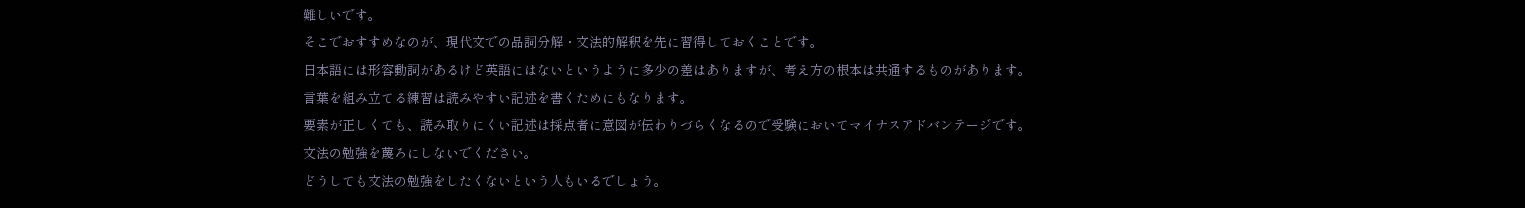難しいです。
そこでおすすめなのが、現代文での品詞分解・文法的解釈を先に習得しておくことです。
日本語には形容動詞があるけど英語にはないというように多少の差はありますが、考え方の根本は共通するものがあります。
言葉を組み立てる練習は読みやすい記述を書くためにもなります。
要素が正しくても、読み取りにくい記述は採点者に意図が伝わりづらくなるので受験においてマイナスアドバンテージです。
文法の勉強を蔑ろにしないでください。
どうしても文法の勉強をしたくないという人もいるでしょう。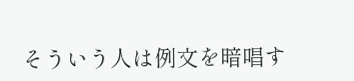そういう人は例文を暗唱す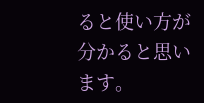ると使い方が分かると思います。